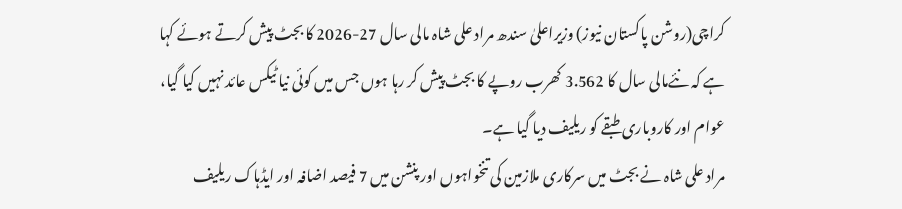کراچی(روشن پاکستان نیوز) وزیراعلیٰ سندھ مراد علی شاہ مالی سال 27-2026 کا بجٹ پیش کرتے ہوئے کہا ہے کہ نئےمالی سال کا 3.562 کھرب روپے کا بجٹ پیش کر رہا ہوں جس میں کوئی نیا ٹیکس عائد نہیں کیا گیا، عوام اور کاروباری طبقے کو ریلیف دیا گیا ہے۔
مراد علی شاہ نے بجٹ میں سرکاری ملازمین کی تنخواہوں اور پنشن میں 7 فیصد اضافہ اور ایڈہاک ریلیف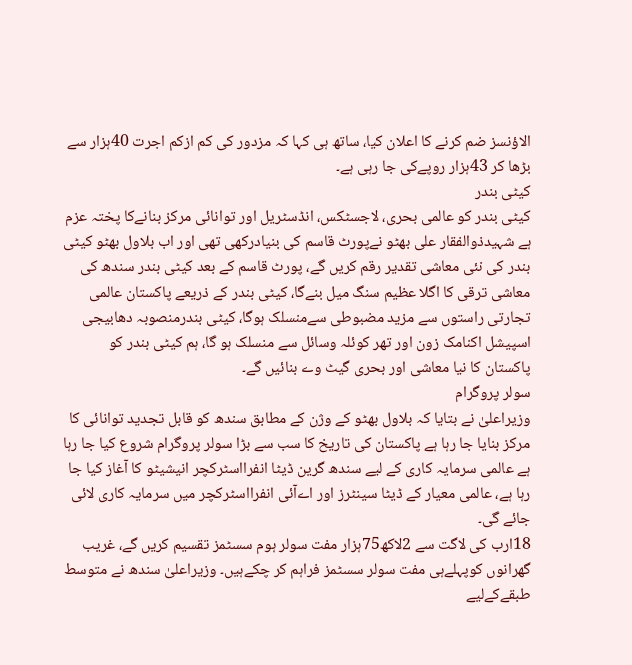الاؤنسز ضم کرنے کا اعلان کیا، ساتھ ہی کہا کہ مزدور کی کم ازکم اجرت 40ہزار سے بڑھا کر 43ہزار روپےکی جا رہی ہے۔
کیٹی بندر
کیٹی بندر کو عالمی بحری، لاجسٹکس، انڈسٹریل اور توانائی مرکز بنانےکا پختہ عزم ہے شہیدذوالفقار علی بھٹو نےپورٹ قاسم کی بنیادرکھی تھی اور اب بلاول بھٹو کیٹی بندر کی نئی معاشی تقدیر رقم کریں گے، پورٹ قاسم کے بعد کیٹی بندر سندھ کی معاشی ترقی کا اگلا عظیم سنگ میل بنےگا، کیٹی بندر کے ذریعے پاکستان عالمی تجارتی راستوں سے مزید مضبوطی سےمنسلک ہوگا، کیٹی بندرمنصوبہ دھابیجی اسپیشل اکنامک زون اور تھر کوئلہ وسائل سے منسلک ہو گا، ہم کیٹی بندر کو پاکستان کا نیا معاشی اور بحری گیٹ وے بنائیں گے۔
سولر پروگرام
وزیراعلیٰ نے بتایا کہ بلاول بھٹو کے وژن کے مطابق سندھ کو قابل تجدید توانائی کا مرکز بنایا جا رہا ہے پاکستان کی تاریخ کا سب سے بڑا سولر پروگرام شروع کیا جا رہا ہے عالمی سرمایہ کاری کے لیے سندھ گرین ڈیٹا انفرااسٹرکچر انیشیٹو کا آغاز کیا جا رہا ہے، عالمی معیار کے ڈیٹا سینٹرز اور اےآئی انفرااسٹرکچر میں سرمایہ کاری لائی جائے گی۔
18ارب کی لاگت سے 2لاکھ75ہزار مفت سولر ہوم سسٹمز تقسیم کریں گے، غریب گھرانوں کوپہلےہی مفت سولر سسٹمز فراہم کر چکےہیں۔ وزیراعلیٰ سندھ نے متوسط طبقےکےلیے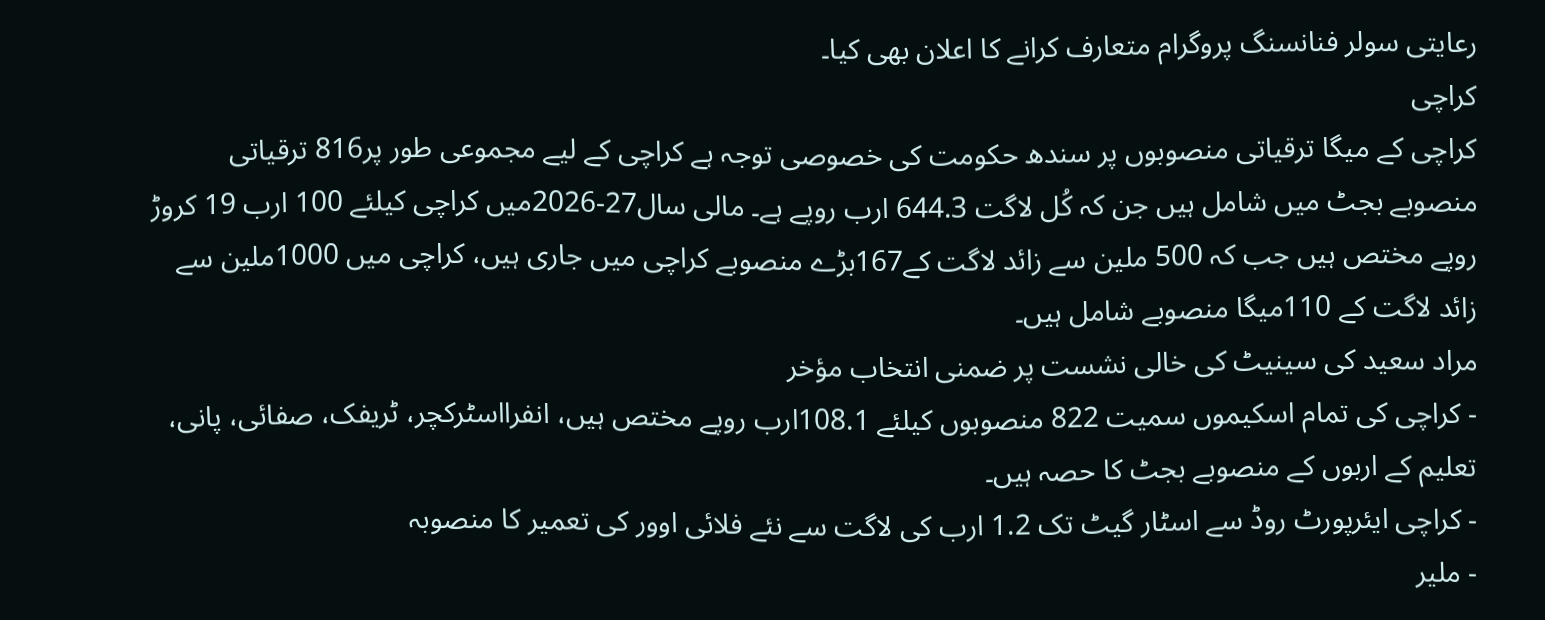رعایتی سولر فنانسنگ پروگرام متعارف کرانے کا اعلان بھی کیا۔
کراچی
کراچی کے میگا ترقیاتی منصوبوں پر سندھ حکومت کی خصوصی توجہ ہے کراچی کے لیے مجموعی طور پر816 ترقیاتی منصوبے بجٹ میں شامل ہیں جن کہ کُل لاگت 644.3 ارب روپے ہے۔ مالی سال27-2026میں کراچی کیلئے 100 ارب 19 کروڑ روپے مختص ہیں جب کہ 500 ملین سے زائد لاگت کے167بڑے منصوبے کراچی میں جاری ہیں، کراچی میں 1000ملین سے زائد لاگت کے 110میگا منصوبے شامل ہیں۔
مراد سعید کی سینیٹ کی خالی نشست پر ضمنی انتخاب مؤخر
- کراچی کی تمام اسکیموں سمیت 822 منصوبوں کیلئے 108.1ارب روپے مختص ہیں، انفرااسٹرکچر، ٹریفک، صفائی، پانی، تعلیم کے اربوں کے منصوبے بجٹ کا حصہ ہیں۔
- کراچی ایئرپورٹ روڈ سے اسٹار گیٹ تک 1.2 ارب کی لاگت سے نئے فلائی اوور کی تعمیر کا منصوبہ
- ملیر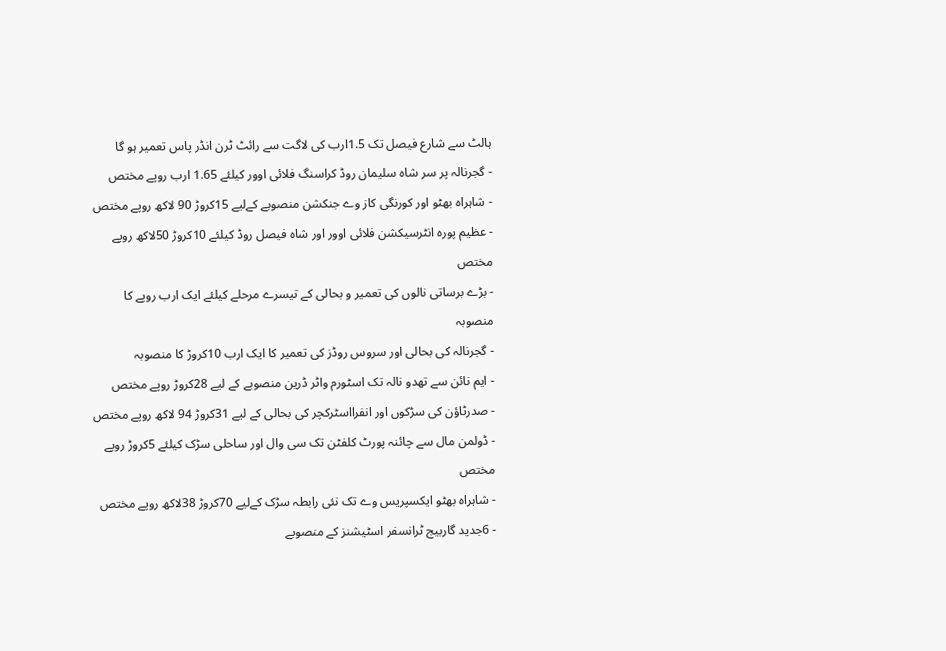ہالٹ سے شارع فیصل تک 1.5ارب کی لاگت سے رائٹ ٹرن انڈر پاس تعمیر ہو گا
- گجرنالہ پر سر شاہ سلیمان روڈ کراسنگ فلائی اوور کیلئے 1.65 ارب روپے مختص
- شاہراہ بھٹو اور کورنگی کاز وے جنکشن منصوبے کےلیے 15کروڑ 90 لاکھ روپے مختص
- عظیم پورہ انٹرسیکشن فلائی اوور اور شاہ فیصل روڈ کیلئے 10کروڑ 50لاکھ روپے مختص
- بڑے برساتی نالوں کی تعمیر و بحالی کے تیسرے مرحلے کیلئے ایک ارب روپے کا منصوبہ
- گجرنالہ کی بحالی اور سروس روڈز کی تعمیر کا ایک ارب 10کروڑ کا منصوبہ
- ایم نائن سے تھدو نالہ تک اسٹورم واٹر ڈرین منصوبے کے لیے 28کروڑ روپے مختص
- صدرٹاؤن کی سڑکوں اور انفرااسٹرکچر کی بحالی کے لیے 31کروڑ 94 لاکھ روپے مختص
- ڈولمن مال سے چائنہ پورٹ کلفٹن تک سی وال اور ساحلی سڑک کیلئے 5کروڑ روپے مختص
- شاہراہ بھٹو ایکسپریس وے تک نئی رابطہ سڑک کےلیے 70کروڑ 38لاکھ روپے مختص
- 6جدید گاربیج ٹرانسفر اسٹیشنز کے منصوبے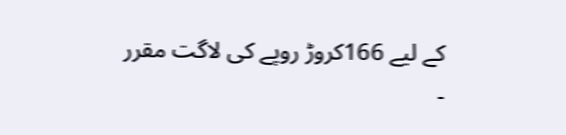کے لیے 166کروڑ روپے کی لاگت مقرر
-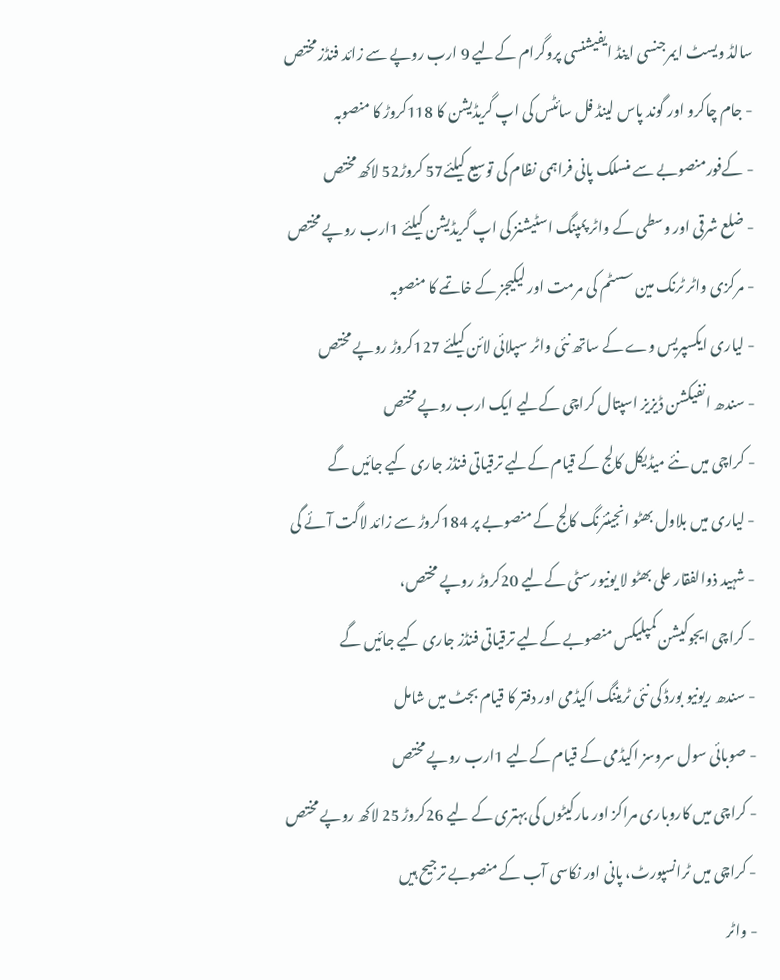سالڈ ویسٹ ایمرجنسی اینڈ ایفیشنسی پروگرام کےلیے 9 ارب روپے سے زائد فنڈز مختص
- جام چاکرو اور گوند پاس لینڈ فل سائٹس کی اپ گریڈیشن کا 118کروڑ کا منصوبہ
- کےفورمنصوبے سے منسلک پانی فراہمی نظام کی توسیع کیلئے57 کروڑ52 لاکھ مختص
- ضلع شرقی اور وسطی کے واٹر پمپنگ اسٹیشنز کی اپ گریڈیشن کیلئے 1ارب روپے مختص
- مرکزی واٹر ٹرنک مین سسٹم کی مرمت اور لیکیجز کے خاتمے کا منصوبہ
- لیاری ایکسپریس وے کے ساتھ نئی واٹر سپلائی لائن کیلئے 127کروڑ روپے مختص
- سندھ انفیکشن ڈیزیز اسپتال کراچی کےلیے ایک ارب روپے مختص
- کراچی میں نئے میڈیکل کالج کے قیام کےلیے ترقیاتی فنڈز جاری کیے جائیں گے
- لیاری میں بلاول بھٹو انجینئرنگ کالج کے منصوبے پر 184کروڑ سے زائد لاگت آئے گی
- شہید ذوالفقار علی بھٹو لا یونیورسٹی کےلیے 20کروڑ روپے مختص،
- کراچی ایجوکیشن کمپلیکس منصوبے کےلیے ترقیاتی فنڈز جاری کیے جائیں گے
- سندھ ریونیو بورڈ کی نئی ٹریننگ اکیڈمی اور دفتر کا قیام بجٹ میں شامل
- صوبائی سول سروسز اکیڈمی کے قیام کےلیے 1ارب روپے مختص
- کراچی میں کاروباری مراکز اور مارکیٹوں کی بہتری کے لیے 26کروڑ 25 لاکھ روپے مختص
- کراچی میں ٹرانسپورٹ، پانی اور نکاسی آب کے منصوبے ترجیح ہیں
- واٹر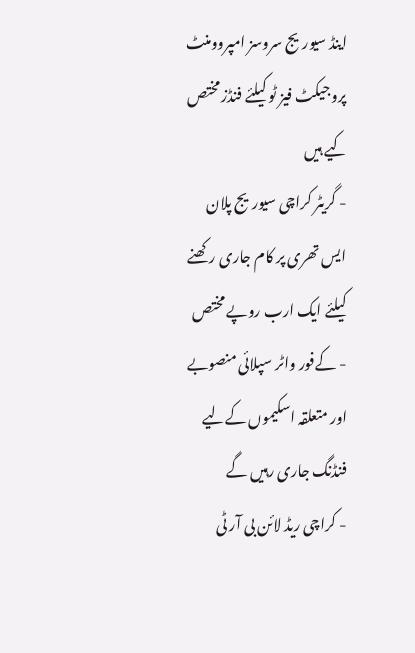اینڈ سیوریج سروسز امپروومنٹ پروجیکٹ فیز ٹو کیلئے فنڈز مختص کیے ہیں
- گریٹر کراچی سیوریج پلان ایس تھری پر کام جاری رکھنے کیلئے ایک ارب روپے مختص
- کےفور واٹر سپلائی منصوبے اور متعلقہ اسکیموں کےلیے فنڈنگ جاری رہیں گے
- کراچی ریڈ لائن بی آر ٹی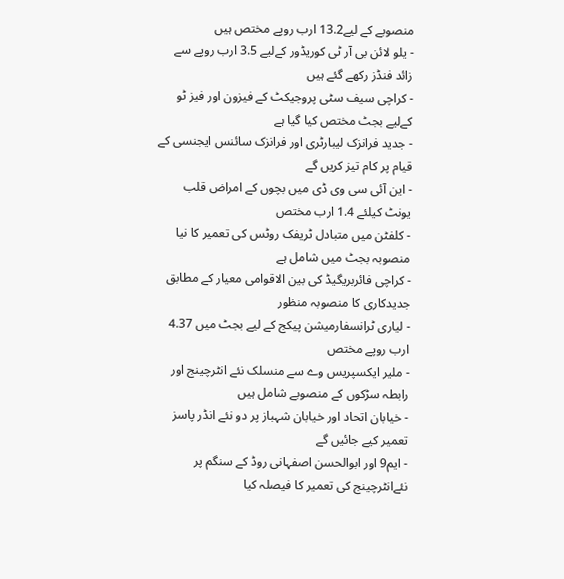منصوبے کے لیے13.2 ارب روپے مختص ہیں
- یلو لائن بی آر ٹی کوریڈور کےلیے 3.5 ارب روپے سے زائد فنڈز رکھے گئے ہیں
- کراچی سیف سٹی پروجیکٹ کے فیزون اور فیز ٹو کےلیے بجٹ مختص کیا گیا ہے
- جدید فرانزک لیبارٹری اور فرانزک سائنس ایجنسی کے قیام پر کام تیز کریں گے
- این آئی سی وی ڈی میں بچوں کے امراض قلب یونٹ کیلئے 1.4 ارب مختص
- کلفٹن میں متبادل ٹریفک روٹس کی تعمیر کا نیا منصوبہ بجٹ میں شامل ہے
- کراچی فائربریگیڈ کی بین الاقوامی معیار کے مطابق جدیدکاری کا منصوبہ منظور
- لیاری ٹرانسفارمیشن پیکج کے لیے بجٹ میں 4.37 ارب روپے مختص
- ملیر ایکسپریس وے سے منسلک نئے انٹرچینج اور رابطہ سڑکوں کے منصوبے شامل ہیں
- خیابان اتحاد اور خیابان شہباز پر دو نئے انڈر پاسز تعمیر کیے جائیں گے
- ایم9 اور ابوالحسن اصفہانی روڈ کے سنگم پر نئےانٹرچینج کی تعمیر کا فیصلہ کیا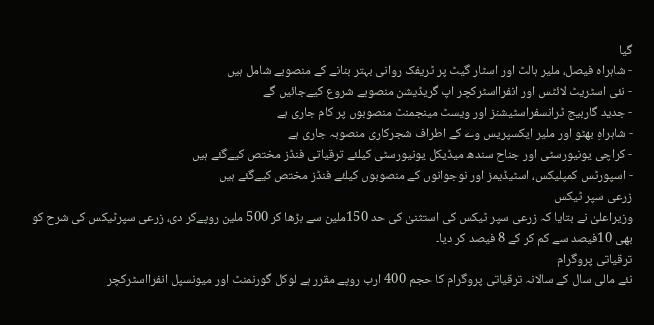گیا
- شاہراہ فیصل، ملیر ہالٹ اور اسٹار گیٹ پر ٹریفک روانی بہتر بنانے کے منصوبے شامل ہیں
- نئی اسٹریٹ لائٹس اور انفرااسٹرکچر اپ گریڈیشن منصوبے شروع کیےجائیں گے
- جدید گاربیج ٹرانسفراسٹیشنز اور ویسٹ مینجمنٹ منصوبوں پر کام جاری ہے
- شاہراہِ بھٹو اور ملیر ایکسپریس وے کے اطراف شجرکاری منصوبہ جاری ہے
- کراچی یونیورسٹی اور جناح سندھ میڈیکل یونیورسٹی کیلئے ترقیاتی فنڈز مختص کیےگئے ہیں
- اسپورٹس کمپلیکس، اسٹیڈیمز اور نوجوانوں کے منصوبوں کیلئے فنڈز مختص کیےگئے ہیں
زرعی سپر ٹیکس
وزیراعلیٰ نے بتایا کہ زرعی سپر ٹیکس کی استثنیٰ کی حد 150ملین سے بڑھا کر 500 ملین روپےکر دی، زرعی سپرٹیکس کی شرح کو بھی 10فیصد سے کم کر کے 8 فیصد کر دیا۔
ترقیاتی پروگرام
نئے مالی سال کے سالانہ ترقیاتی پروگرام کا حجم 400 ارب روپے مقرر ہے لوکل گورنمنٹ اور میونسپل انفرااسٹرکچر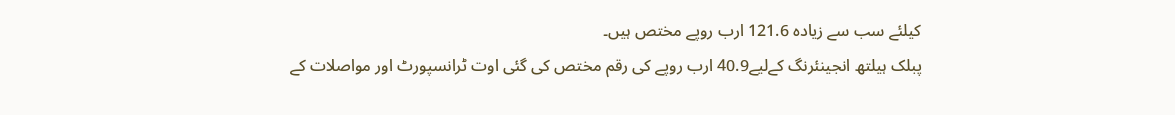کیلئے سب سے زیادہ 121.6 ارب روپے مختص ہیں۔
پبلک ہیلتھ انجینئرنگ کےلیے40.9 ارب روپے کی رقم مختص کی گئی اوت ٹرانسپورٹ اور مواصلات کے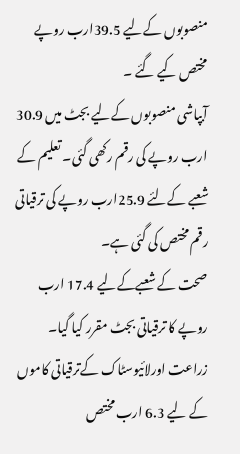منصوبوں کےلیے 39.5ارب روپے مختص کیے گئے ۔
آبپاشی منصوبوں کےلیے بجٹ میں 30.9 ارب روپے کی رقم رکھی گئی۔ تعلیم کے شعبے کےلئے 25.9ارب روپے کی ترقیاتی رقم مختص کی گئی ہے۔
صحت کے شعبےکےلیے 17.4 ارب روپے کا ترقیاتی بجٹ مقرر کیا گیا۔ زراعت اورلائیوسٹاک کےترقیاتی کاموں کے لیے 6.3 ارب مختص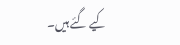کیے گئے ہیں۔